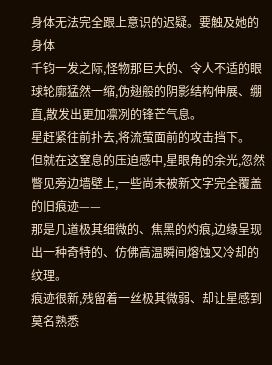身体无法完全跟上意识的迟疑。要触及她的身体
千钧一发之际,怪物那巨大的、令人不适的眼球轮廓猛然一缩,伪翅般的阴影结构伸展、绷直,散发出更加凛冽的锋芒气息。
星赶紧往前扑去,将流萤面前的攻击挡下。
但就在这窒息的压迫感中,星眼角的余光,忽然瞥见旁边墙壁上,一些尚未被新文字完全覆盖的旧痕迹——
那是几道极其细微的、焦黑的灼痕,边缘呈现出一种奇特的、仿佛高温瞬间熔蚀又冷却的纹理。
痕迹很新,残留着一丝极其微弱、却让星感到莫名熟悉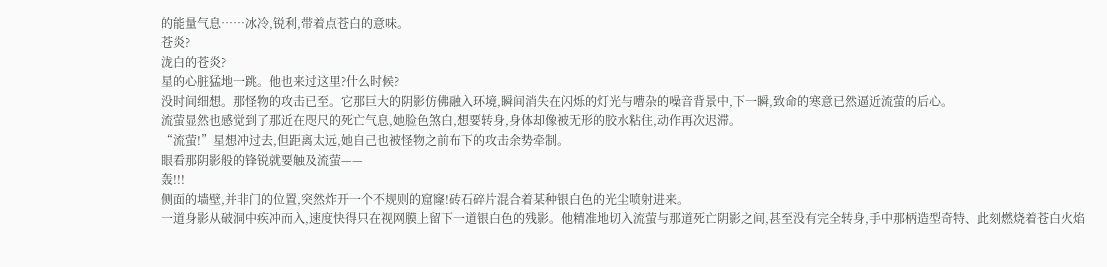的能量气息……冰冷,锐利,带着点苍白的意味。
苍炎?
泷白的苍炎?
星的心脏猛地一跳。他也来过这里?什么时候?
没时间细想。那怪物的攻击已至。它那巨大的阴影仿佛融入环境,瞬间消失在闪烁的灯光与嘈杂的噪音背景中,下一瞬,致命的寒意已然逼近流萤的后心。
流萤显然也感觉到了那近在咫尺的死亡气息,她脸色煞白,想要转身,身体却像被无形的胶水粘住,动作再次迟滞。
“流萤!”星想冲过去,但距离太远,她自己也被怪物之前布下的攻击余势牵制。
眼看那阴影般的锋锐就要触及流萤——
轰!!!
侧面的墙壁,并非门的位置,突然炸开一个不规则的窟窿!砖石碎片混合着某种银白色的光尘喷射进来。
一道身影从破洞中疾冲而入,速度快得只在视网膜上留下一道银白色的残影。他精准地切入流萤与那道死亡阴影之间,甚至没有完全转身,手中那柄造型奇特、此刻燃烧着苍白火焰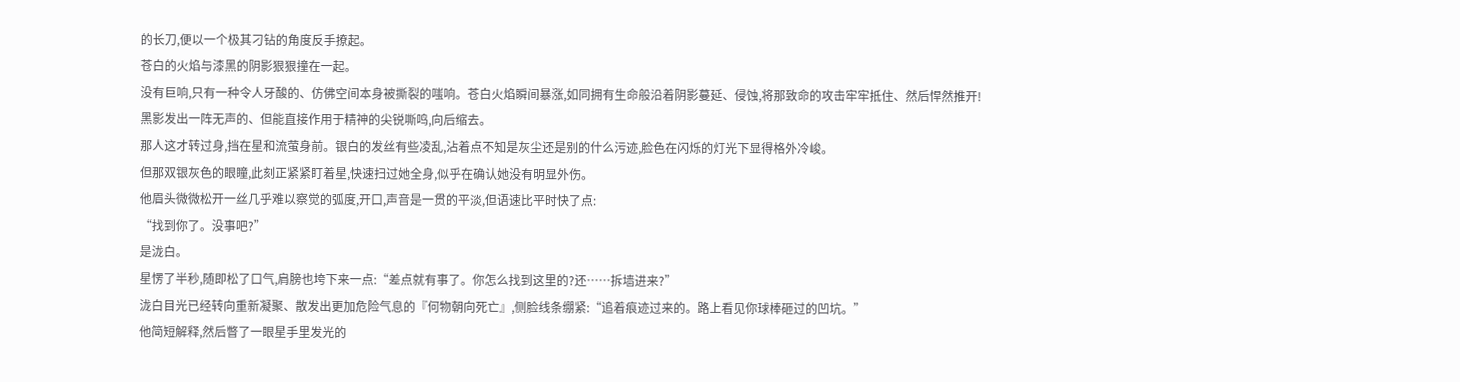的长刀,便以一个极其刁钻的角度反手撩起。
苍白的火焰与漆黑的阴影狠狠撞在一起。
没有巨响,只有一种令人牙酸的、仿佛空间本身被撕裂的嗤响。苍白火焰瞬间暴涨,如同拥有生命般沿着阴影蔓延、侵蚀,将那致命的攻击牢牢抵住、然后悍然推开!
黑影发出一阵无声的、但能直接作用于精神的尖锐嘶鸣,向后缩去。
那人这才转过身,挡在星和流萤身前。银白的发丝有些凌乱,沾着点不知是灰尘还是别的什么污迹,脸色在闪烁的灯光下显得格外冷峻。
但那双银灰色的眼瞳,此刻正紧紧盯着星,快速扫过她全身,似乎在确认她没有明显外伤。
他眉头微微松开一丝几乎难以察觉的弧度,开口,声音是一贯的平淡,但语速比平时快了点:
“找到你了。没事吧?”
是泷白。
星愣了半秒,随即松了口气,肩膀也垮下来一点:“差点就有事了。你怎么找到这里的?还……拆墙进来?”
泷白目光已经转向重新凝聚、散发出更加危险气息的『何物朝向死亡』,侧脸线条绷紧:“追着痕迹过来的。路上看见你球棒砸过的凹坑。”
他简短解释,然后瞥了一眼星手里发光的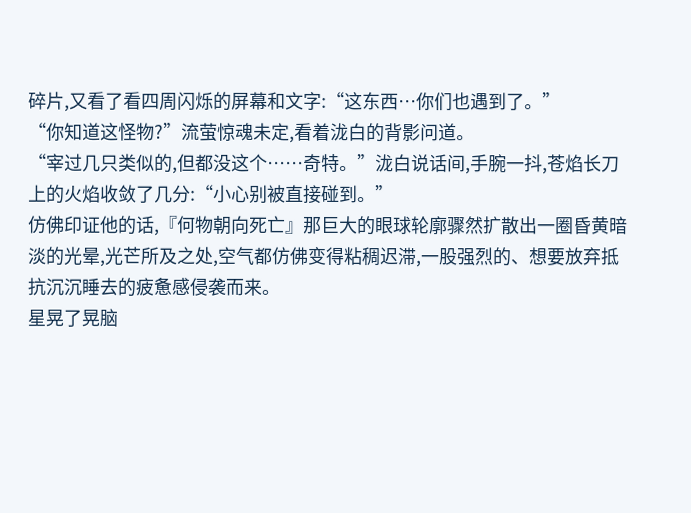碎片,又看了看四周闪烁的屏幕和文字:“这东西…你们也遇到了。”
“你知道这怪物?”流萤惊魂未定,看着泷白的背影问道。
“宰过几只类似的,但都没这个……奇特。”泷白说话间,手腕一抖,苍焰长刀上的火焰收敛了几分:“小心别被直接碰到。”
仿佛印证他的话,『何物朝向死亡』那巨大的眼球轮廓骤然扩散出一圈昏黄暗淡的光晕,光芒所及之处,空气都仿佛变得粘稠迟滞,一股强烈的、想要放弃抵抗沉沉睡去的疲惫感侵袭而来。
星晃了晃脑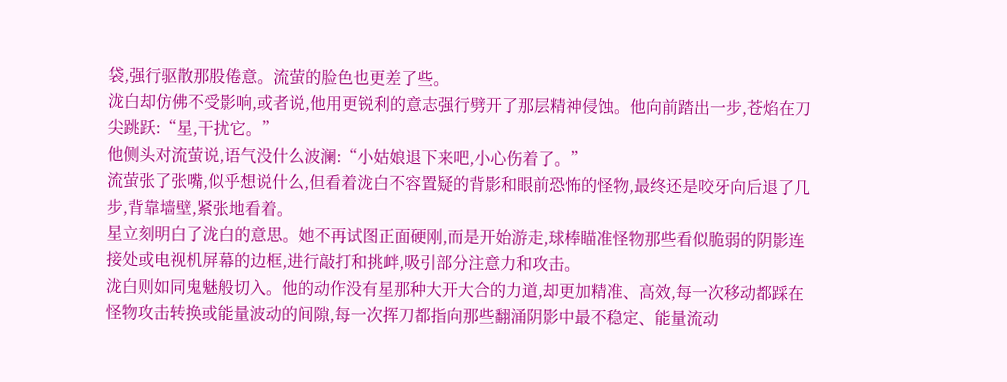袋,强行驱散那股倦意。流萤的脸色也更差了些。
泷白却仿佛不受影响,或者说,他用更锐利的意志强行劈开了那层精神侵蚀。他向前踏出一步,苍焰在刀尖跳跃:“星,干扰它。”
他侧头对流萤说,语气没什么波澜:“小姑娘退下来吧,小心伤着了。”
流萤张了张嘴,似乎想说什么,但看着泷白不容置疑的背影和眼前恐怖的怪物,最终还是咬牙向后退了几步,背靠墙壁,紧张地看着。
星立刻明白了泷白的意思。她不再试图正面硬刚,而是开始游走,球棒瞄准怪物那些看似脆弱的阴影连接处或电视机屏幕的边框,进行敲打和挑衅,吸引部分注意力和攻击。
泷白则如同鬼魅般切入。他的动作没有星那种大开大合的力道,却更加精准、高效,每一次移动都踩在怪物攻击转换或能量波动的间隙,每一次挥刀都指向那些翻涌阴影中最不稳定、能量流动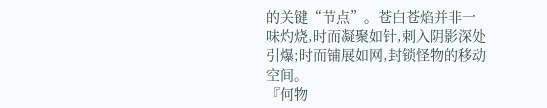的关键“节点”。苍白苍焰并非一味灼烧,时而凝聚如针,刺入阴影深处引爆;时而铺展如网,封锁怪物的移动空间。
『何物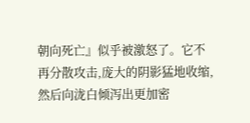朝向死亡』似乎被激怒了。它不再分散攻击,庞大的阴影猛地收缩,然后向泷白倾泻出更加密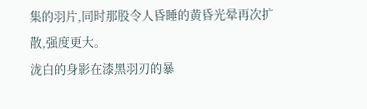集的羽片,同时那股令人昏睡的黄昏光晕再次扩散,强度更大。
泷白的身影在漆黑羽刃的暴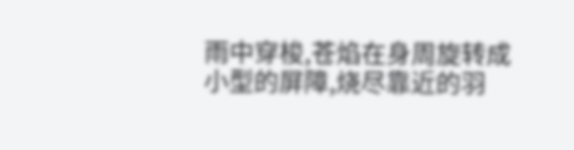雨中穿梭,苍焰在身周旋转成小型的屏障,烧尽靠近的羽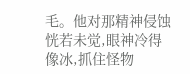毛。他对那精神侵蚀恍若未觉,眼神冷得像冰,抓住怪物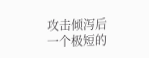攻击倾泻后一个极短的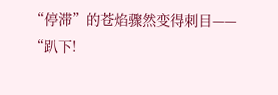“停滞”的苍焰骤然变得刺目——
“趴下!